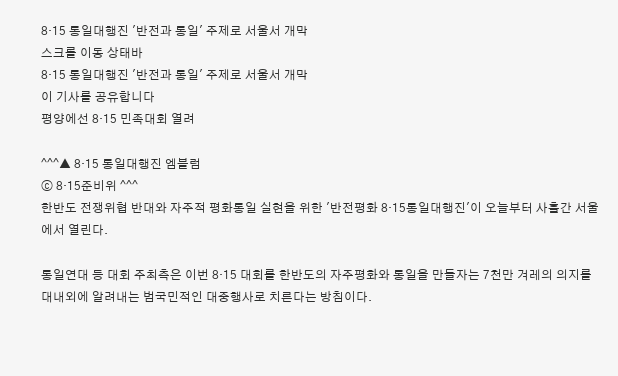8·15 통일대행진 '반전과 통일' 주제로 서울서 개막
스크롤 이동 상태바
8·15 통일대행진 '반전과 통일' 주제로 서울서 개막
이 기사를 공유합니다
평양에선 8·15 민족대회 열려

^^^▲ 8·15 통일대행진 엠블럼
ⓒ 8·15준비위 ^^^
한반도 전쟁위협 반대와 자주적 평화통일 실현을 위한 '반전평화 8·15통일대행진'이 오늘부터 사흘간 서울에서 열린다.

통일연대 등 대회 주최측은 이번 8·15 대회를 한반도의 자주평화와 통일을 만들자는 7천만 겨레의 의지를 대내외에 알려내는 범국민적인 대중행사로 치른다는 방침이다.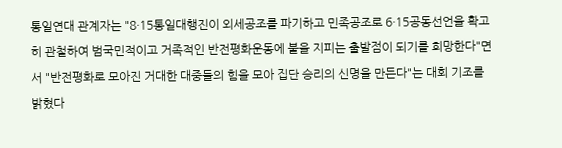통일연대 관계자는 "8·15통일대행진이 외세공조를 파기하고 민족공조로 6·15공동선언을 확고히 관철하여 범국민적이고 거족적인 반전평화운동에 불을 지피는 출발점이 되기를 희망한다"면서 "반전평화로 모아진 거대한 대중들의 힘을 모아 집단 승리의 신명을 만든다"는 대회 기조를 밝혔다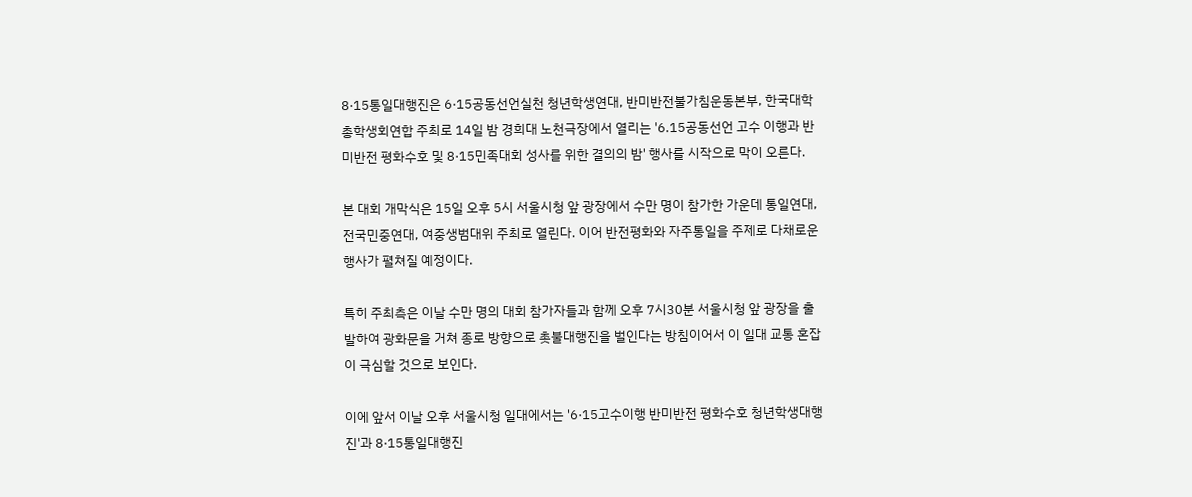8·15통일대행진은 6·15공동선언실천 청년학생연대, 반미반전불가침운동본부, 한국대학총학생회연합 주최로 14일 밤 경희대 노천극장에서 열리는 '6.15공동선언 고수 이행과 반미반전 평화수호 및 8·15민족대회 성사를 위한 결의의 밤' 행사를 시작으로 막이 오른다.

본 대회 개막식은 15일 오후 5시 서울시청 앞 광장에서 수만 명이 참가한 가운데 통일연대, 전국민중연대, 여중생범대위 주최로 열린다. 이어 반전평화와 자주통일을 주제로 다채로운 행사가 펼쳐질 예정이다.

특히 주최측은 이날 수만 명의 대회 참가자들과 함께 오후 7시30분 서울시청 앞 광장을 출발하여 광화문을 거쳐 종로 방향으로 촛불대행진을 벌인다는 방침이어서 이 일대 교통 혼잡이 극심할 것으로 보인다.

이에 앞서 이날 오후 서울시청 일대에서는 '6·15고수이행 반미반전 평화수호 청년학생대행진'과 8·15통일대행진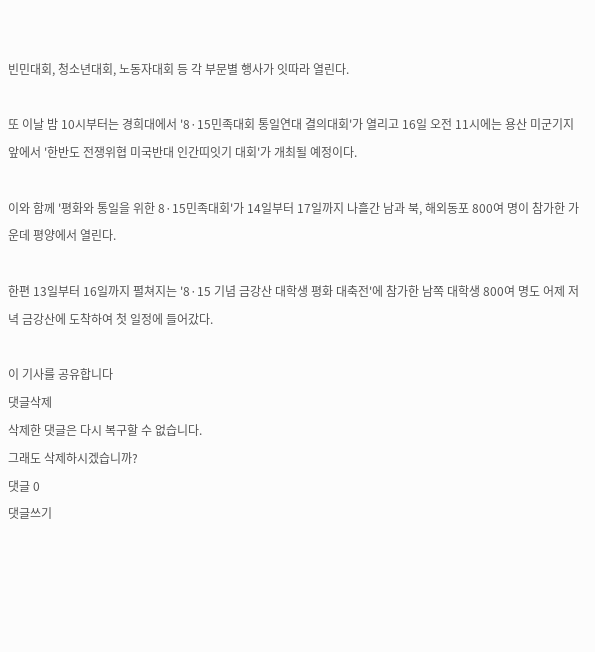빈민대회, 청소년대회, 노동자대회 등 각 부문별 행사가 잇따라 열린다.

또 이날 밤 10시부터는 경희대에서 '8·15민족대회 통일연대 결의대회'가 열리고 16일 오전 11시에는 용산 미군기지 앞에서 '한반도 전쟁위협 미국반대 인간띠잇기 대회'가 개최될 예정이다.

이와 함께 '평화와 통일을 위한 8·15민족대회'가 14일부터 17일까지 나흘간 남과 북, 해외동포 800여 명이 참가한 가운데 평양에서 열린다.

한편 13일부터 16일까지 펼쳐지는 '8·15 기념 금강산 대학생 평화 대축전'에 참가한 남쪽 대학생 800여 명도 어제 저녁 금강산에 도착하여 첫 일정에 들어갔다.

이 기사를 공유합니다
댓글삭제
삭제한 댓글은 다시 복구할 수 없습니다.
그래도 삭제하시겠습니까?
댓글 0
댓글쓰기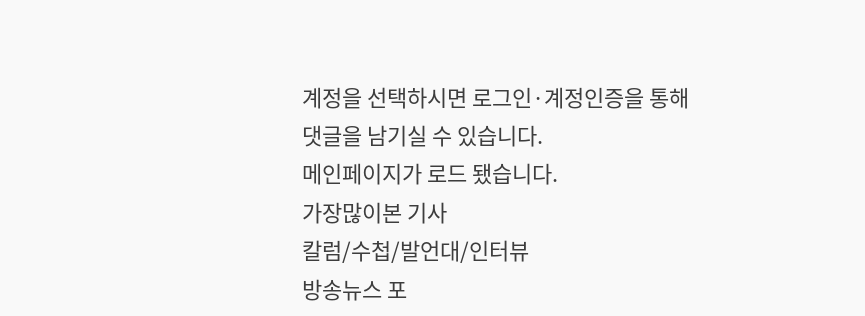계정을 선택하시면 로그인·계정인증을 통해
댓글을 남기실 수 있습니다.
메인페이지가 로드 됐습니다.
가장많이본 기사
칼럼/수첩/발언대/인터뷰
방송뉴스 포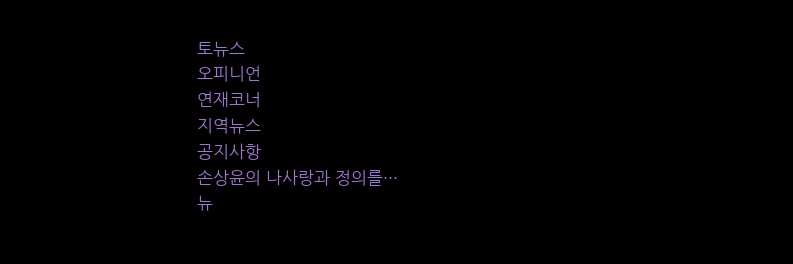토뉴스
오피니언
연재코너
지역뉴스
공지사항
손상윤의 나사랑과 정의를···
뉴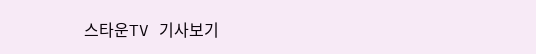스타운TV 기사보기